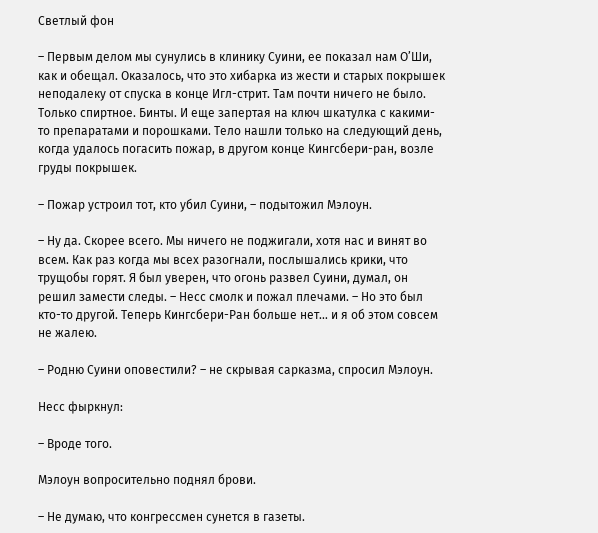Светлый фон

– Первым делом мы сунулись в клинику Суини, ее показал нам О’Ши, как и обещал. Оказалось, что это хибарка из жести и старых покрышек неподалеку от спуска в конце Игл-стрит. Там почти ничего не было. Только спиртное. Бинты. И еще запертая на ключ шкатулка с какими-то препаратами и порошками. Тело нашли только на следующий день, когда удалось погасить пожар, в другом конце Кингсбери-ран, возле груды покрышек.

– Пожар устроил тот, кто убил Суини, – подытожил Мэлоун.

– Ну да. Скорее всего. Мы ничего не поджигали, хотя нас и винят во всем. Как раз когда мы всех разогнали, послышались крики, что трущобы горят. Я был уверен, что огонь развел Суини, думал, он решил замести следы. – Несс смолк и пожал плечами. – Но это был кто-то другой. Теперь Кингсбери-Ран больше нет… и я об этом совсем не жалею.

– Родню Суини оповестили? – не скрывая сарказма, спросил Мэлоун.

Несс фыркнул:

– Вроде того.

Мэлоун вопросительно поднял брови.

– Не думаю, что конгрессмен сунется в газеты.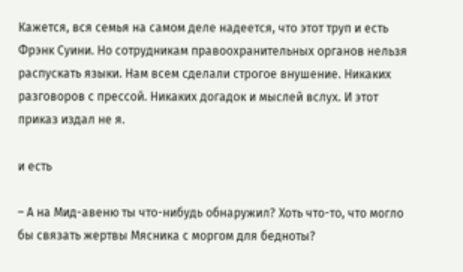Кажется, вся семья на самом деле надеется, что этот труп и есть Фрэнк Суини. Но сотрудникам правоохранительных органов нельзя распускать языки. Нам всем сделали строгое внушение. Никаких разговоров с прессой. Никаких догадок и мыслей вслух. И этот приказ издал не я.

и есть

– А на Мид-авеню ты что-нибудь обнаружил? Хоть что-то, что могло бы связать жертвы Мясника с моргом для бедноты?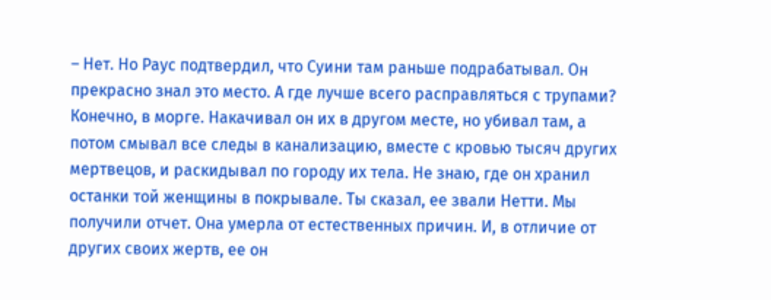– Нет. Но Раус подтвердил, что Суини там раньше подрабатывал. Он прекрасно знал это место. А где лучше всего расправляться с трупами? Конечно, в морге. Накачивал он их в другом месте, но убивал там, а потом смывал все следы в канализацию, вместе с кровью тысяч других мертвецов, и раскидывал по городу их тела. Не знаю, где он хранил останки той женщины в покрывале. Ты сказал, ее звали Нетти. Мы получили отчет. Она умерла от естественных причин. И, в отличие от других своих жертв, ее он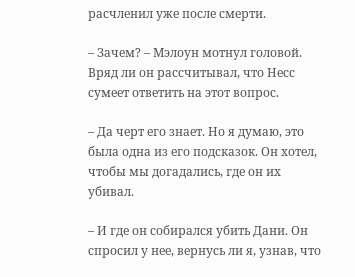расчленил уже после смерти.

– Зачем? – Мэлоун мотнул головой. Вряд ли он рассчитывал, что Несс сумеет ответить на этот вопрос.

– Да черт его знает. Но я думаю, это была одна из его подсказок. Он хотел, чтобы мы догадались, где он их убивал.

– И где он собирался убить Дани. Он спросил у нее, вернусь ли я, узнав, что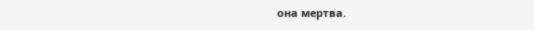она мертва.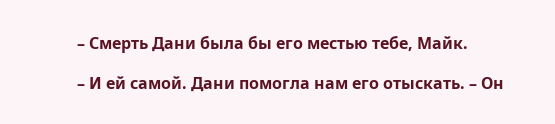– Смерть Дани была бы его местью тебе, Майк.

– И ей самой. Дани помогла нам его отыскать. – Он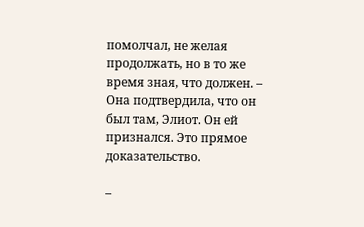помолчал, не желая продолжать, но в то же время зная, что должен. – Она подтвердила, что он был там, Элиот. Он ей признался. Это прямое доказательство.

–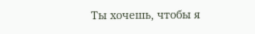Ты хочешь, чтобы я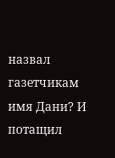назвал газетчикам имя Дани? И потащил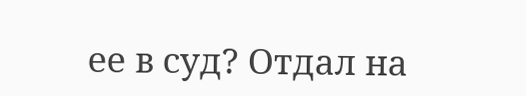ее в суд? Отдал на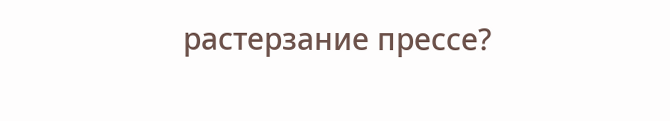растерзание прессе?